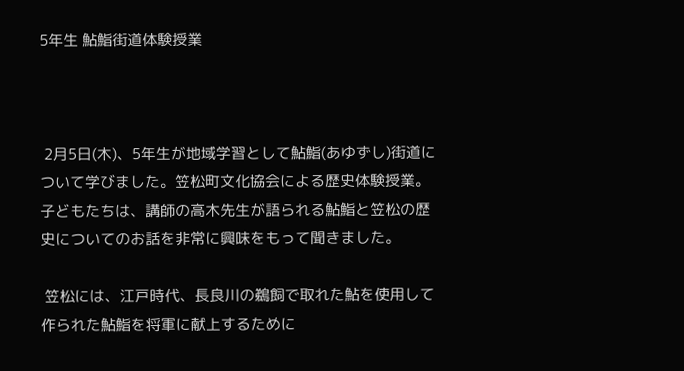5年生 鮎鮨街道体験授業



 2月5日(木)、5年生が地域学習として鮎鮨(あゆずし)街道について学びました。笠松町文化協会による歴史体験授業。子どもたちは、講師の高木先生が語られる鮎鮨と笠松の歴史についてのお話を非常に興味をもって聞きました。

 笠松には、江戸時代、長良川の鵜飼で取れた鮎を使用して作られた鮎鮨を将軍に献上するために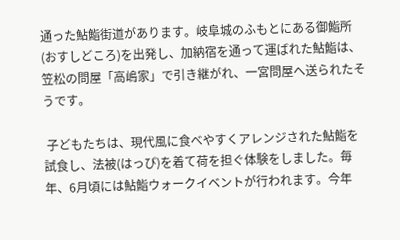通った鮎鮨街道があります。岐阜城のふもとにある御鮨所(おすしどころ)を出発し、加納宿を通って運ばれた鮎鮨は、笠松の問屋「高嶋家」で引き継がれ、一宮問屋へ送られたそうです。

 子どもたちは、現代風に食べやすくアレンジされた鮎鮨を試食し、法被(はっぴ)を着て荷を担ぐ体験をしました。毎年、6月頃には鮎鮨ウォークイベントが行われます。今年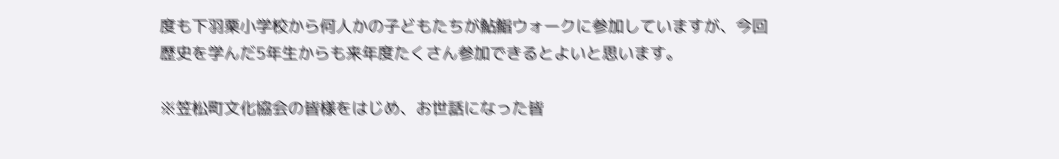度も下羽栗小学校から何人かの子どもたちが鮎鮨ウォークに参加していますが、今回歴史を学んだ5年生からも来年度たくさん参加できるとよいと思います。

※笠松町文化協会の皆様をはじめ、お世話になった皆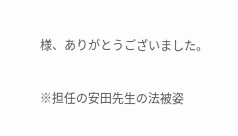様、ありがとうございました。

※担任の安田先生の法被姿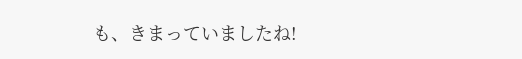も、きまっていましたね!